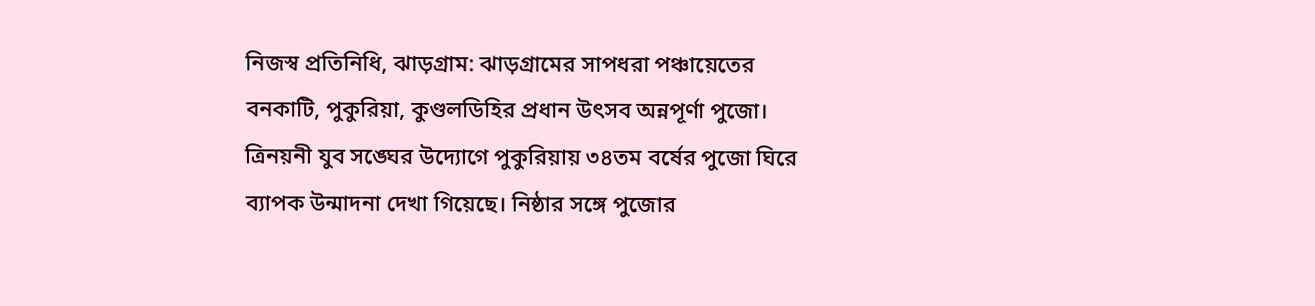নিজস্ব প্রতিনিধি, ঝাড়গ্ৰাম: ঝাড়গ্রামের সাপধরা পঞ্চায়েতের বনকাটি, পুকুরিয়া, কুণ্ডলডিহির প্রধান উৎসব অন্নপূর্ণা পুজো। ত্রিনয়নী যুব সঙ্ঘের উদ্যোগে পুকুরিয়ায় ৩৪তম বর্ষের পুজো ঘিরে ব্যাপক উন্মাদনা দেখা গিয়েছে। নিষ্ঠার সঙ্গে পুজোর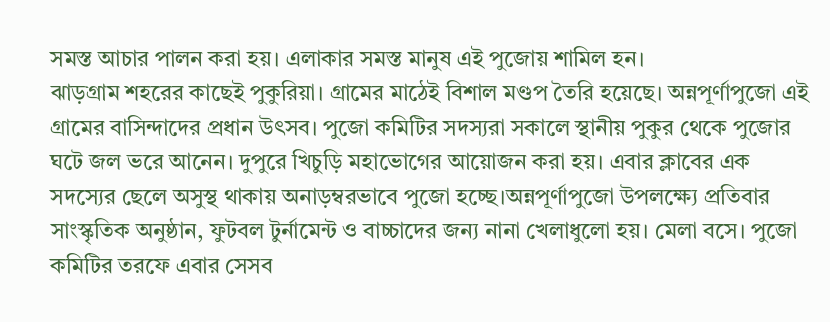সমস্ত আচার পালন করা হয়। এলাকার সমস্ত মানুষ এই পুজোয় শামিল হন।
ঝাড়গ্ৰাম শহরের কাছেই পুকুরিয়া। গ্ৰামের মাঠেই বিশাল মণ্ডপ তৈরি হয়েছে। অন্নপূর্ণাপুজো এই গ্ৰামের বাসিন্দাদের প্রধান উৎসব। পুজো কমিটির সদস্যরা সকালে স্থানীয় পুকুর থেকে পুজোর ঘটে জল ভরে আনেন। দুপুরে খিচুড়ি মহাভোগের আয়োজন করা হয়। এবার ক্লাবের এক সদস্যের ছেলে অসুস্থ থাকায় অনাড়ম্বরভাবে পুজো হচ্ছে।অন্নপূর্ণাপুজো উপলক্ষ্যে প্রতিবার সাংস্কৃতিক অনুষ্ঠান, ফুটবল টুর্নামেন্ট ও বাচ্চাদের জন্য নানা খেলাধুলো হয়। মেলা বসে। পুজো কমিটির তরফে এবার সেসব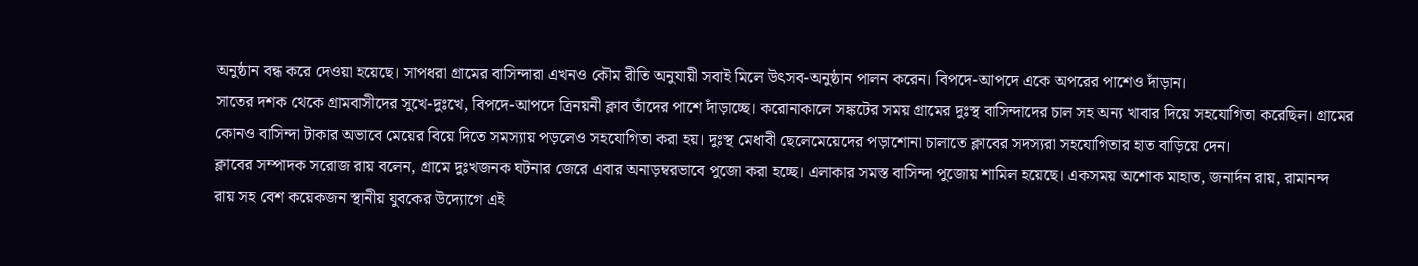অনুষ্ঠান বন্ধ করে দেওয়া হয়েছে। সাপধরা গ্ৰামের বাসিন্দারা এখনও কৌম রীতি অনুযায়ী সবাই মিলে উৎসব-অনুষ্ঠান পালন করেন। বিপদে-আপদে একে অপরের পাশেও দাঁড়ান।
সাতের দশক থেকে গ্ৰামবাসীদের সুখে-দুঃখে, বিপদে-আপদে ত্রিনয়নী ক্লাব তাঁদের পাশে দাঁড়াচ্ছে। করোনাকালে সঙ্কটের সময় গ্ৰামের দুঃস্থ বাসিন্দাদের চাল সহ অন্য খাবার দিয়ে সহযোগিতা করেছিল। গ্ৰামের কোনও বাসিন্দা টাকার অভাবে মেয়ের বিয়ে দিতে সমস্যায় পড়লেও সহযোগিতা করা হয়। দুঃস্থ মেধাবী ছেলেমেয়েদের পড়াশোনা চালাতে ক্লাবের সদস্যরা সহযোগিতার হাত বাড়িয়ে দেন।
ক্লাবের সম্পাদক সরোজ রায় বলেন, গ্ৰামে দুঃখজনক ঘটনার জেরে এবার অনাড়ম্বরভাবে পুজো করা হচ্ছে। এলাকার সমস্ত বাসিন্দা পুজোয় শামিল হয়েছে। একসময় অশোক মাহাত, জনার্দন রায়, রামানন্দ রায় সহ বেশ কয়েকজন স্থানীয় যুবকের উদ্যোগে এই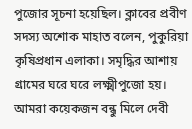পুজোর সূচনা হয়েছিল। ক্লাবের প্রবীণ সদস্য অশোক মাহাত বলেন, পুকুরিয়া কৃষিপ্রধান এলাকা। সমৃদ্ধির আশায় গ্রামের ঘরে ঘরে লক্ষ্মীপুজো হয়। আমরা কয়েকজন বন্ধু মিলে দেবী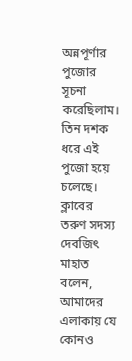অন্নপূর্ণার পুজোর সূচনা করেছিলাম। তিন দশক ধরে এই পুজো হয়ে চলেছে।
ক্লাবের তরুণ সদস্য দেবজিৎ মাহাত বলেন, আমাদের এলাকায় যে কোনও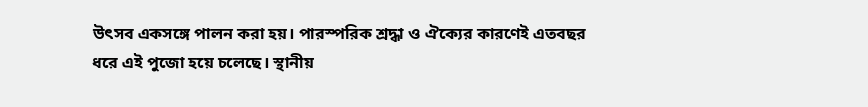উৎসব একসঙ্গে পালন করা হয়। পারস্পরিক শ্রদ্ধা ও ঐক্যের কারণেই এতবছর ধরে এই পুজো হয়ে চলেছে। স্থানীয়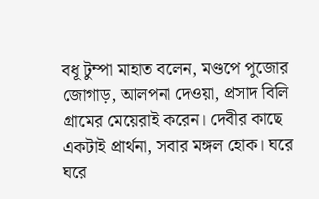বধূ টুম্পা মাহাত বলেন, মণ্ডপে পুজোর জোগাড়, আলপনা দেওয়া, প্রসাদ বিলি গ্ৰামের মেয়েরাই করেন। দেবীর কাছে একটাই প্রার্থনা, সবার মঙ্গল হোক। ঘরে ঘরে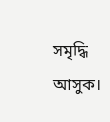সমৃদ্ধি আসুক।